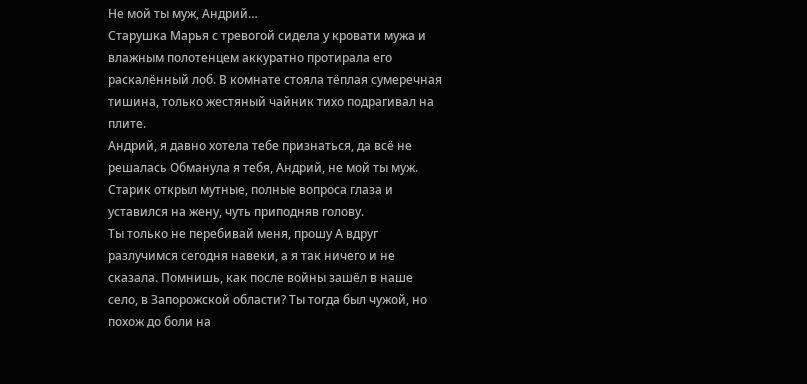Не мой ты муж, Андрий…
Старушка Марья с тревогой сидела у кровати мужа и влажным полотенцем аккуратно протирала его раскалённый лоб. В комнате стояла тёплая сумеречная тишина, только жестяный чайник тихо подрагивал на плите.
Андрий, я давно хотела тебе признаться, да всё не решалась Обманула я тебя, Андрий, не мой ты муж.
Старик открыл мутные, полные вопроса глаза и уставился на жену, чуть приподняв голову.
Ты только не перебивай меня, прошу А вдруг разлучимся сегодня навеки, а я так ничего и не сказала. Помнишь, как после войны зашёл в наше село, в Запорожской области? Ты тогда был чужой, но похож до боли на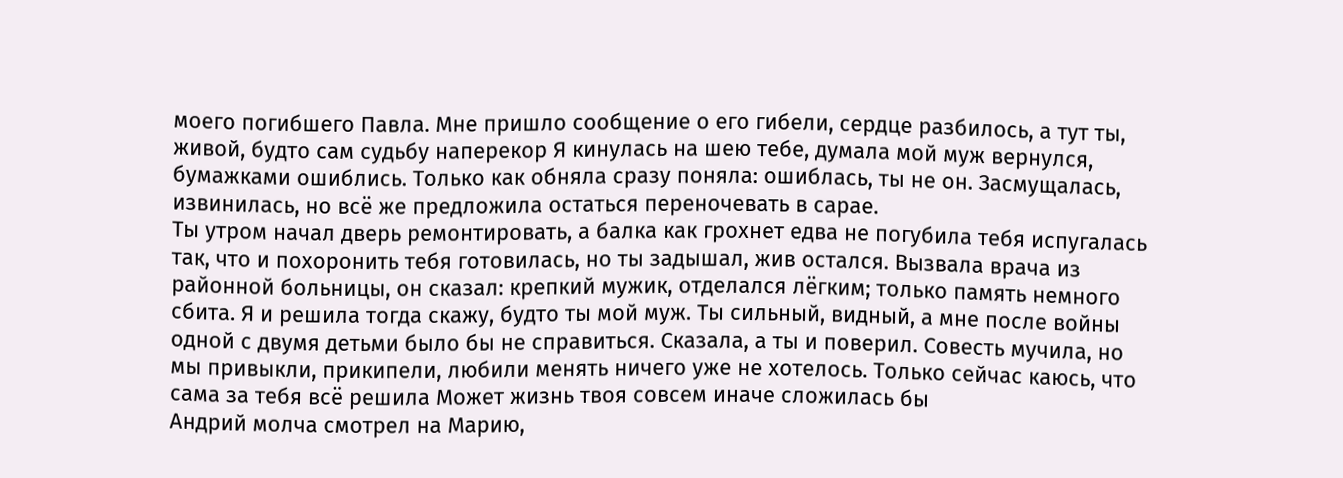моего погибшего Павла. Мне пришло сообщение о его гибели, сердце разбилось, а тут ты, живой, будто сам судьбу наперекор Я кинулась на шею тебе, думала мой муж вернулся, бумажками ошиблись. Только как обняла сразу поняла: ошиблась, ты не он. Засмущалась, извинилась, но всё же предложила остаться переночевать в сарае.
Ты утром начал дверь ремонтировать, а балка как грохнет едва не погубила тебя испугалась так, что и похоронить тебя готовилась, но ты задышал, жив остался. Вызвала врача из районной больницы, он сказал: крепкий мужик, отделался лёгким; только память немного сбита. Я и решила тогда скажу, будто ты мой муж. Ты сильный, видный, а мне после войны одной с двумя детьми было бы не справиться. Сказала, а ты и поверил. Совесть мучила, но мы привыкли, прикипели, любили менять ничего уже не хотелось. Только сейчас каюсь, что сама за тебя всё решила Может жизнь твоя совсем иначе сложилась бы
Андрий молча смотрел на Марию,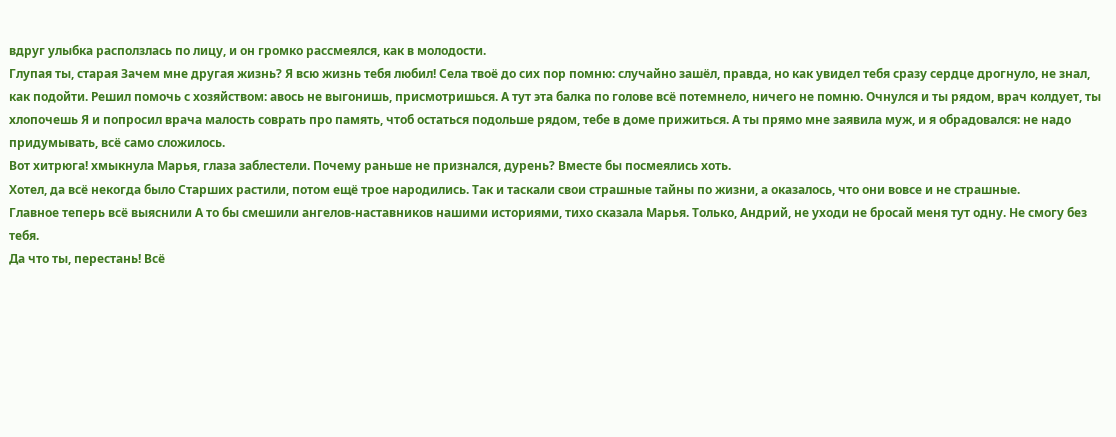вдруг улыбка расползлась по лицу, и он громко рассмеялся, как в молодости.
Глупая ты, старая Зачем мне другая жизнь? Я всю жизнь тебя любил! Села твоё до сих пор помню: случайно зашёл, правда, но как увидел тебя сразу сердце дрогнуло, не знал, как подойти. Решил помочь с хозяйством: авось не выгонишь, присмотришься. А тут эта балка по голове всё потемнело, ничего не помню. Очнулся и ты рядом, врач колдует, ты хлопочешь Я и попросил врача малость соврать про память, чтоб остаться подольше рядом, тебе в доме прижиться. А ты прямо мне заявила муж, и я обрадовался: не надо придумывать, всё само сложилось.
Вот хитрюга! хмыкнула Марья, глаза заблестели. Почему раньше не признался, дурень? Вместе бы посмеялись хоть.
Хотел, да всё некогда было Старших растили, потом ещё трое народились. Так и таскали свои страшные тайны по жизни, а оказалось, что они вовсе и не страшные.
Главное теперь всё выяснили А то бы смешили ангелов-наставников нашими историями, тихо сказала Марья. Только, Андрий, не уходи не бросай меня тут одну. Не смогу без тебя.
Да что ты, перестань! Всё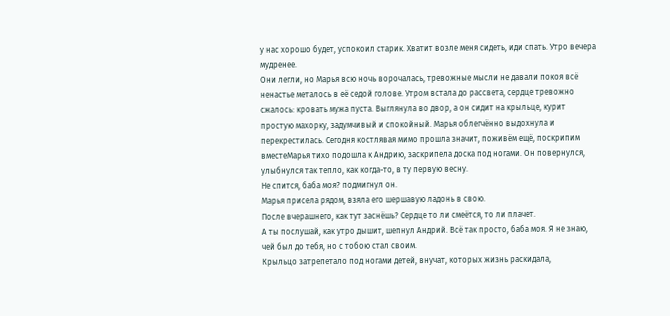у нас хорошо будет, успокоил старик. Хватит возле меня сидеть, иди спать. Утро вечера мудренее.
Они легли, но Марья всю ночь ворочалась, тревожные мысли не давали покоя всё ненастье металось в её седой голове. Утром встала до рассвета, сердце тревожно сжалось: кровать мужа пуста. Выглянула во двор, а он сидит на крыльце, курит простую махорку, задумчивый и спокойный. Марья облегчённо выдохнула и перекрестилась. Сегодня костлявая мимо прошла значит, поживём ещё, поскрипим вместеМарья тихо подошла к Андрию, заскрипела доска под ногами. Он повернулся, улыбнулся так тепло, как когда-то, в ту первую весну.
Не спится, баба моя? подмигнул он.
Марья присела рядом, взяла его шершавую ладонь в свою.
После вчерашнего, как тут заснёшь? Сердце то ли смеётся, то ли плачет.
А ты послушай, как утро дышит, шепнул Андрий. Всё так просто, баба моя. Я не знаю, чей был до тебя, но с тобою стал своим.
Крыльцо затрепетало под ногами детей, внучат, которых жизнь раскидала,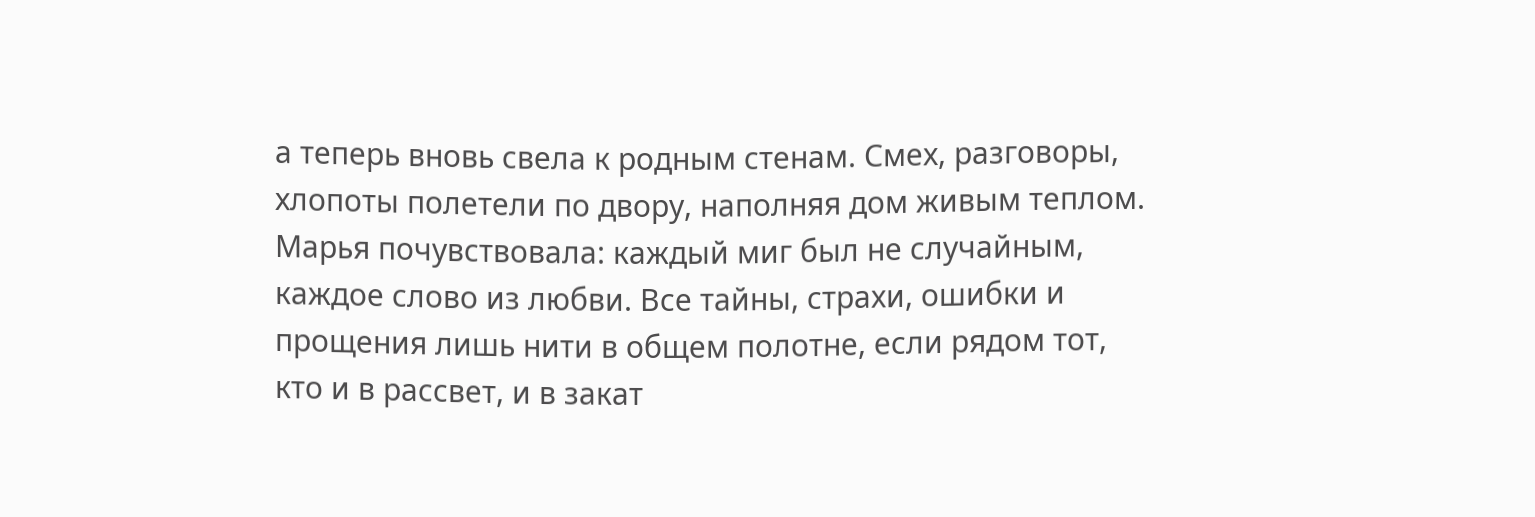а теперь вновь свела к родным стенам. Смех, разговоры, хлопоты полетели по двору, наполняя дом живым теплом.
Марья почувствовала: каждый миг был не случайным, каждое слово из любви. Все тайны, страхи, ошибки и прощения лишь нити в общем полотне, если рядом тот, кто и в рассвет, и в закат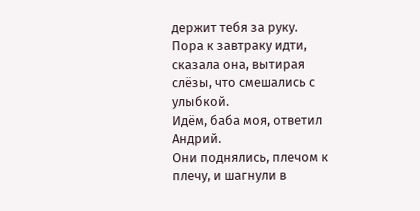держит тебя за руку.
Пора к завтраку идти, сказала она, вытирая слёзы, что смешались с улыбкой.
Идём, баба моя, ответил Андрий.
Они поднялись, плечом к плечу, и шагнули в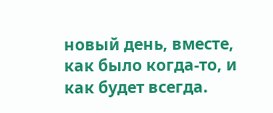новый день, вместе, как было когда-то, и как будет всегда.